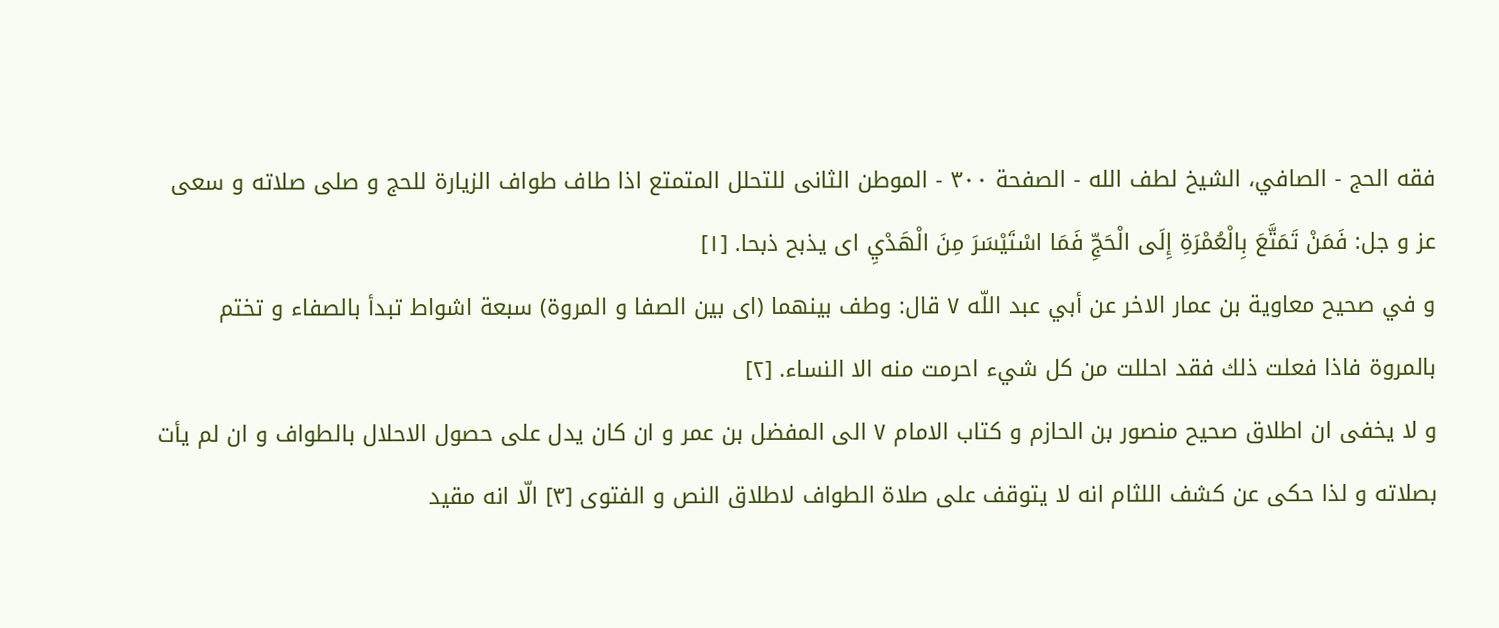فقه الحج - الصافي، الشيخ لطف الله - الصفحة ٣٠٠ - الموطن الثانى للتحلل المتمتع اذا طاف طواف الزيارة للحج و صلى صلاته و سعى
عز و جل: فَمَنْ تَمَتَّعَ بِالْعُمْرَةِ إِلَى الْحَجِّ فَمَا اسْتَيْسَرَ مِنَ الْهَدْيِ اى يذبح ذبحا. [١]
و في صحيح معاوية بن عمار الاخر عن أبي عبد اللّه ٧ قال: وطف بينهما (اى بين الصفا و المروة) سبعة اشواط تبدأ بالصفاء و تختم بالمروة فاذا فعلت ذلك فقد احللت من كل شيء احرمت منه الا النساء. [٢]
و لا يخفى ان اطلاق صحيح منصور بن الحازم و كتاب الامام ٧ الى المفضل بن عمر و ان كان يدل على حصول الاحلال بالطواف و ان لم يأت بصلاته و لذا حكى عن كشف اللثام انه لا يتوقف على صلاة الطواف لاطلاق النص و الفتوى [٣] الّا انه مقيد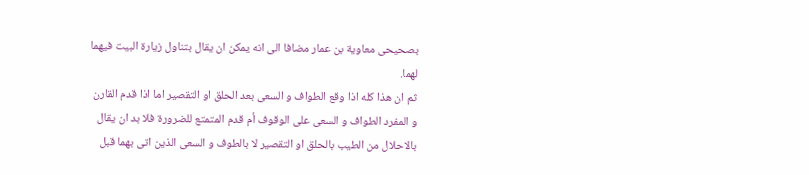بصحيحى معاوية بن عمار مضافا الى انه يمكن ان يقال بتناول زيارة البيت فيهما لهما.
ثم ان هذا كله اذا وقع الطواف و السعى بعد الحلق او التقصير اما اذا قدم القارن و المفرد الطواف و السعى على الوقوف أم قدم المتمتع للضرورة فلا بد ان يقال بالاحلال من الطيب بالحلق او التقصير لا بالطوف و السعى الذين اتى بهما قبل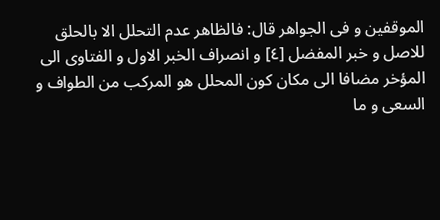الموقفين و فى الجواهر قال: فالظاهر عدم التحلل الا بالحلق للاصل و خبر المفضل [٤] و انصراف الخبر الاول و الفتاوى الى المؤخر مضافا الى مكان كون المحلل هو المركب من الطواف و السعى و ما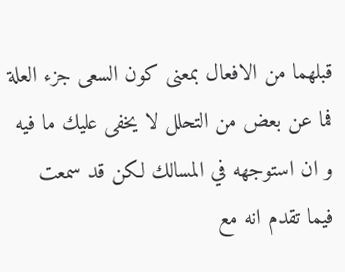قبلهما من الافعال بمعنى كون السعى جزء العلة فما عن بعض من التحلل لا يخفى عليك ما فيه و ان استوجهه في المسالك لكن قد سمعت فيما تقدم انه مع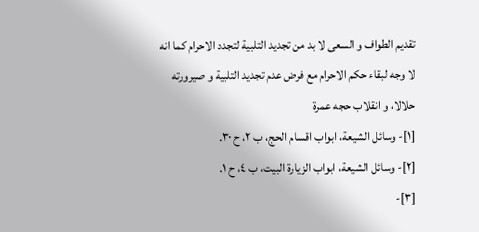تقديم الطواف و السعى لا بد من تجديد التلبية لتجدد الاحرام كما انه لا وجه لبقاء حكم الاحرام مع فرض عدم تجديد التلبية و صيرورته حلالا، و انقلاب حجه عمرة
[١]- وسائل الشيعة، ابواب اقسام الحج، ب ٢، ح ٣٠.
[٢]- وسائل الشيعة، ابواب الزيارة البيت، ب ٤، ح ١.
[٣]-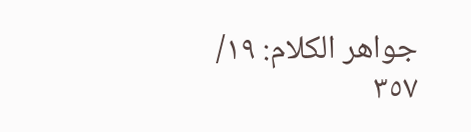جواهر الكلام: ١٩/ ٣٥٧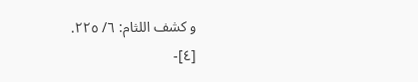و كشف اللثام: ٦/ ٢٢٥.
[٤]-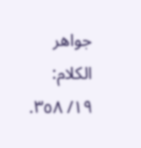جواهر الكلام: ١٩/ ٣٥٨.